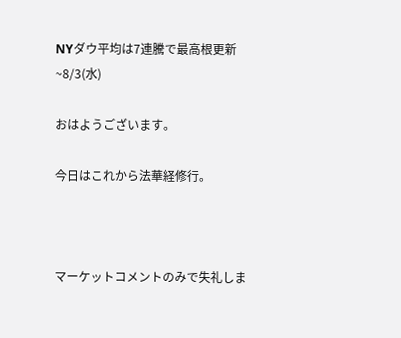NYダウ平均は7連騰で最高根更新~8/3(水)

おはようございます。

今日はこれから法華経修行。



マーケットコメントのみで失礼しま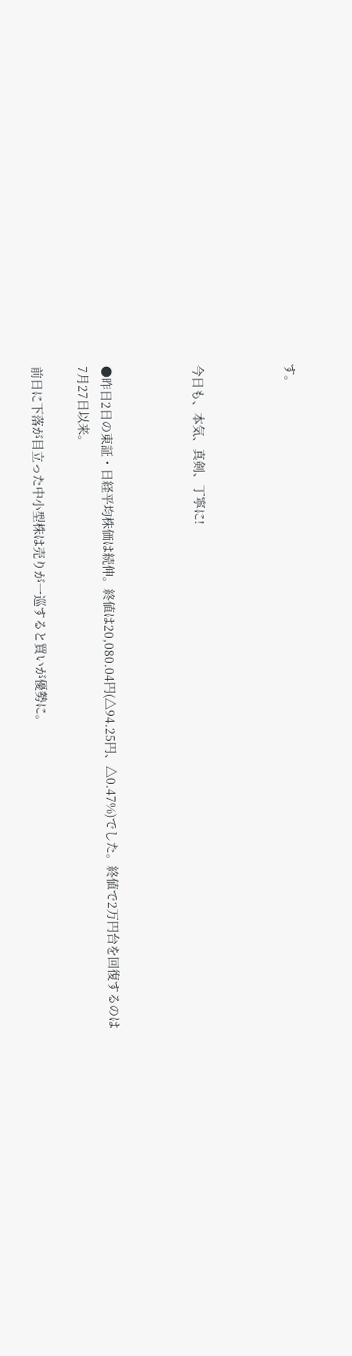す。



今日も、本気、真剣、丁寧に!



●昨日2日の東証・日経平均株価は続伸。終値は20,080.04円(△94.25円、△0.47%)でした。終値で2万円台を回復するのは7月27日以来。

前日に下落が目立った中小型株は売りが一巡すると買いが優勢に。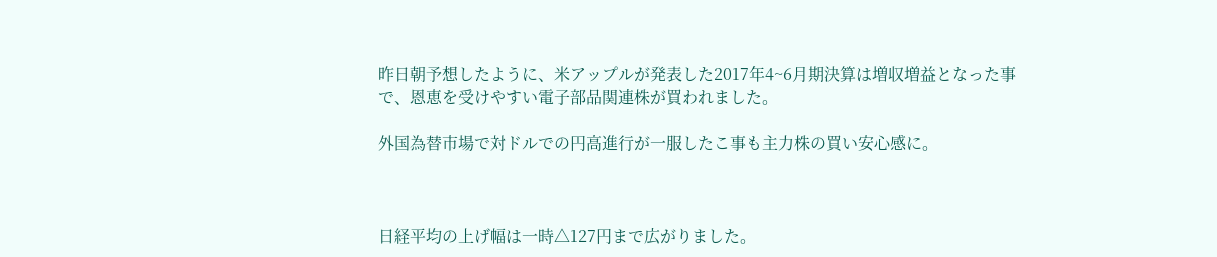昨日朝予想したように、米アップルが発表した2017年4~6月期決算は増収増益となった事で、恩恵を受けやすい電子部品関連株が買われました。

外国為替市場で対ドルでの円高進行が一服したこ事も主力株の買い安心感に。



日経平均の上げ幅は一時△127円まで広がりました。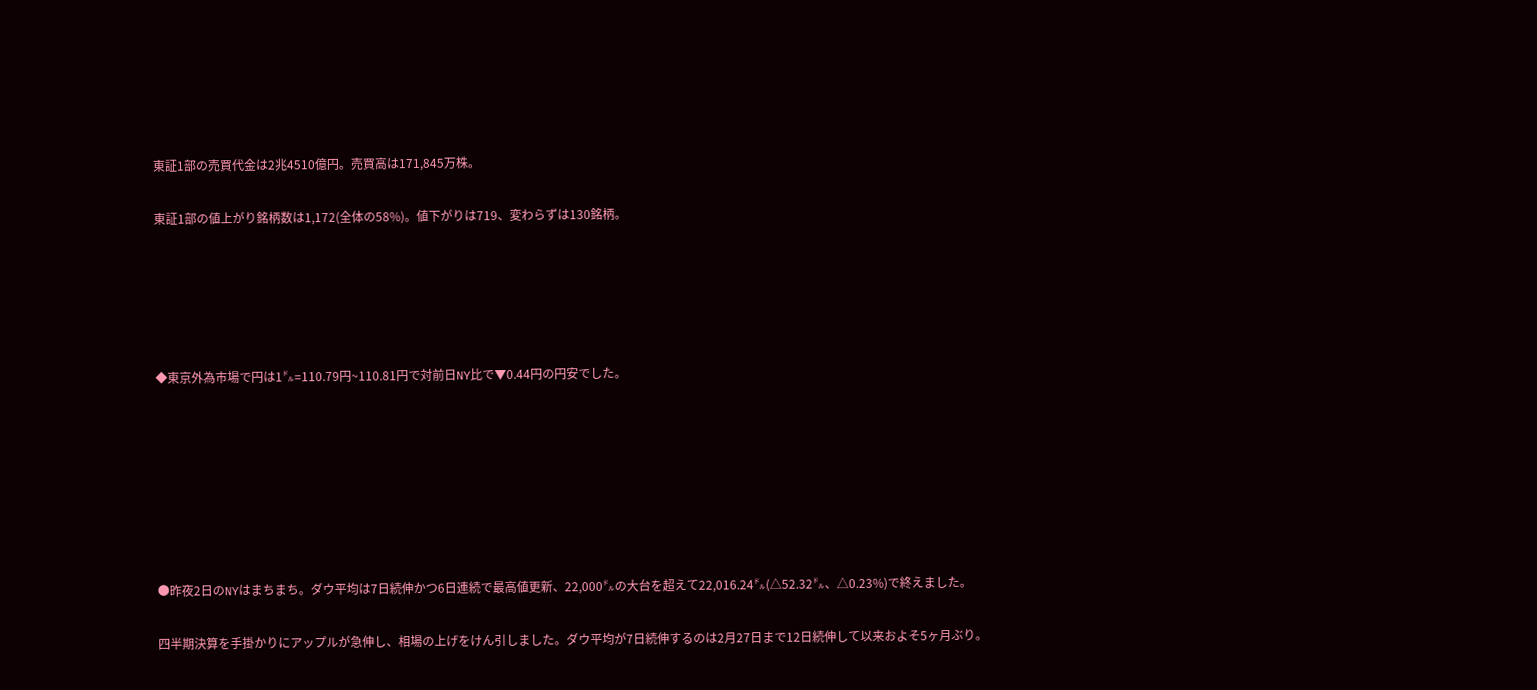東証1部の売買代金は2兆4510億円。売買高は171,845万株。

東証1部の値上がり銘柄数は1,172(全体の58%)。値下がりは719、変わらずは130銘柄。





◆東京外為市場で円は1㌦=110.79円~110.81円で対前日NY比で▼0.44円の円安でした。







●昨夜2日のNYはまちまち。ダウ平均は7日続伸かつ6日連続で最高値更新、22,000㌦の大台を超えて22,016.24㌦(△52.32㌦、△0.23%)で終えました。

四半期決算を手掛かりにアップルが急伸し、相場の上げをけん引しました。ダウ平均が7日続伸するのは2月27日まで12日続伸して以来およそ5ヶ月ぶり。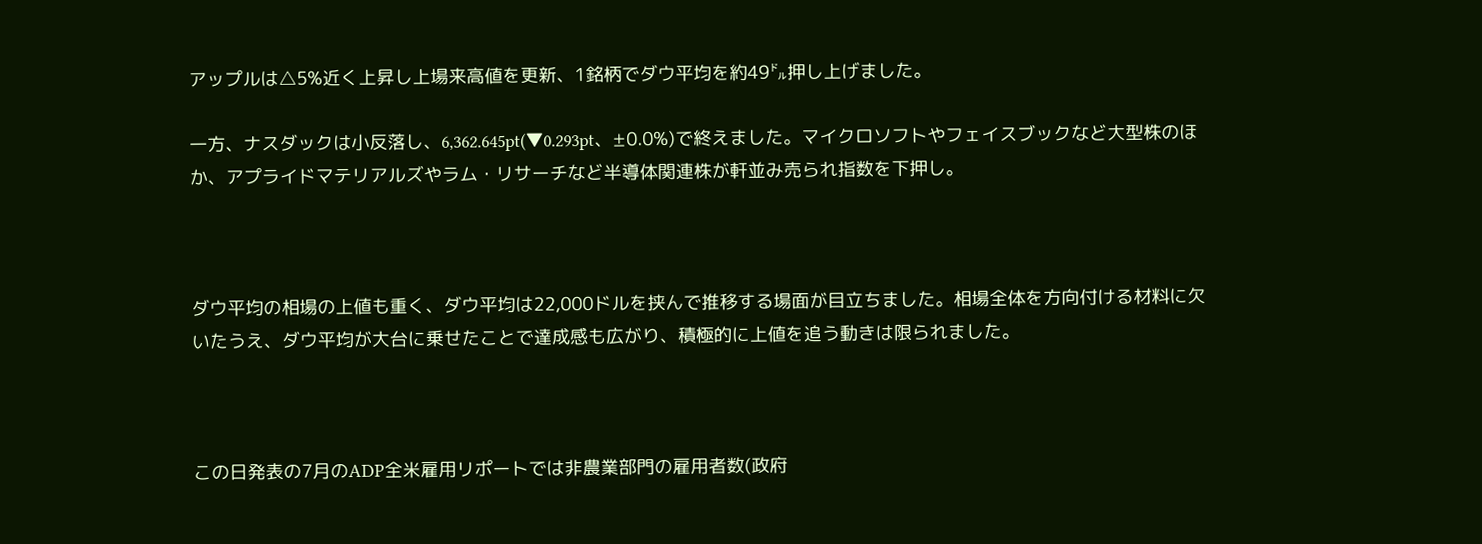アップルは△5%近く上昇し上場来高値を更新、1銘柄でダウ平均を約49㌦押し上げました。

一方、ナスダックは小反落し、6,362.645pt(▼0.293pt、±0.0%)で終えました。マイクロソフトやフェイスブックなど大型株のほか、アプライドマテリアルズやラム・リサーチなど半導体関連株が軒並み売られ指数を下押し。



ダウ平均の相場の上値も重く、ダウ平均は22,000ドルを挟んで推移する場面が目立ちました。相場全体を方向付ける材料に欠いたうえ、ダウ平均が大台に乗せたことで達成感も広がり、積極的に上値を追う動きは限られました。



この日発表の7月のADP全米雇用リポートでは非農業部門の雇用者数(政府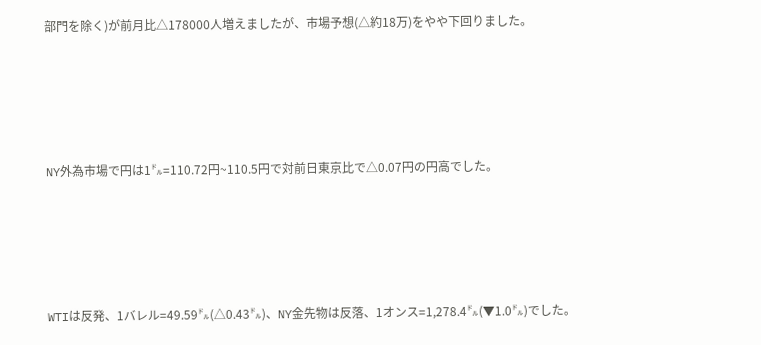部門を除く)が前月比△178000人増えましたが、市場予想(△約18万)をやや下回りました。





NY外為市場で円は1㌦=110.72円~110.5円で対前日東京比で△0.07円の円高でした。





WTIは反発、1バレル=49.59㌦(△0.43㌦)、NY金先物は反落、1オンス=1,278.4㌦(▼1.0㌦)でした。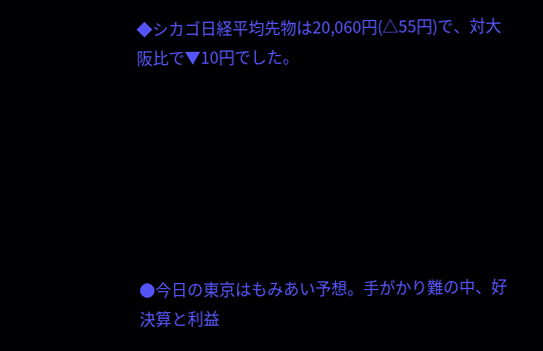◆シカゴ日経平均先物は20,060円(△55円)で、対大阪比で▼10円でした。







●今日の東京はもみあい予想。手がかり難の中、好決算と利益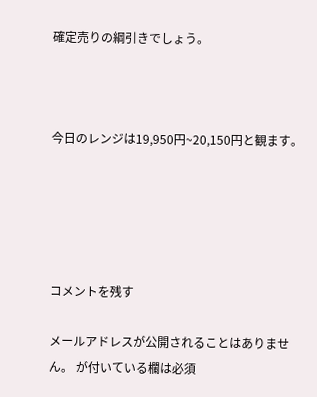確定売りの綱引きでしょう。



今日のレンジは19,950円~20,150円と観ます。





コメントを残す

メールアドレスが公開されることはありません。 が付いている欄は必須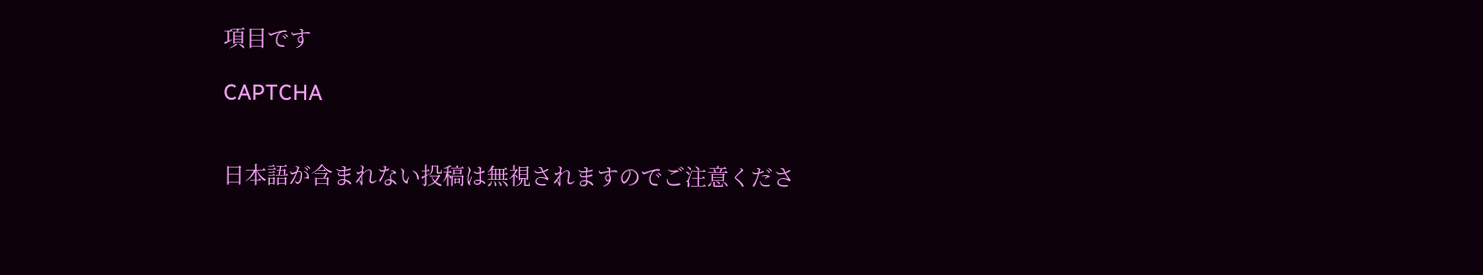項目です

CAPTCHA


日本語が含まれない投稿は無視されますのでご注意くださ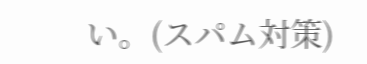い。(スパム対策)